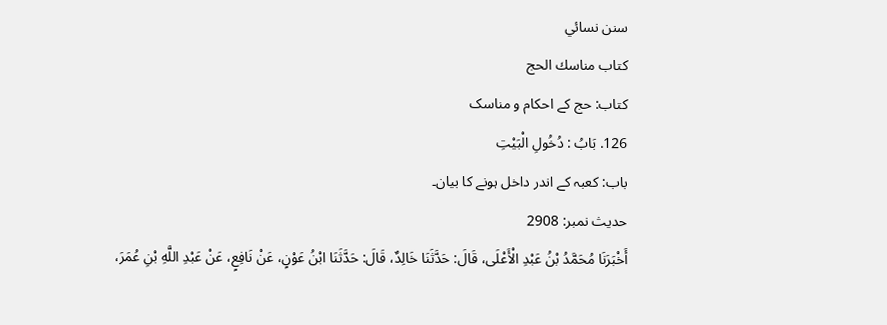سنن نسائي
كتاب مناسك الحج
کتاب: حج کے احکام و مناسک
126. بَابُ : دُخُولِ الْبَيْتِ
باب: کعبہ کے اندر داخل ہونے کا بیان۔
حدیث نمبر: 2908
أَخْبَرَنَا مُحَمَّدُ بْنُ عَبْدِ الْأَعْلَى، قَالَ: حَدَّثَنَا خَالِدٌ، قَالَ: حَدَّثَنَا ابْنُ عَوْنٍ، عَنْ نَافِعٍ، عَنْ عَبْدِ اللَّهِ بْنِ عُمَرَ،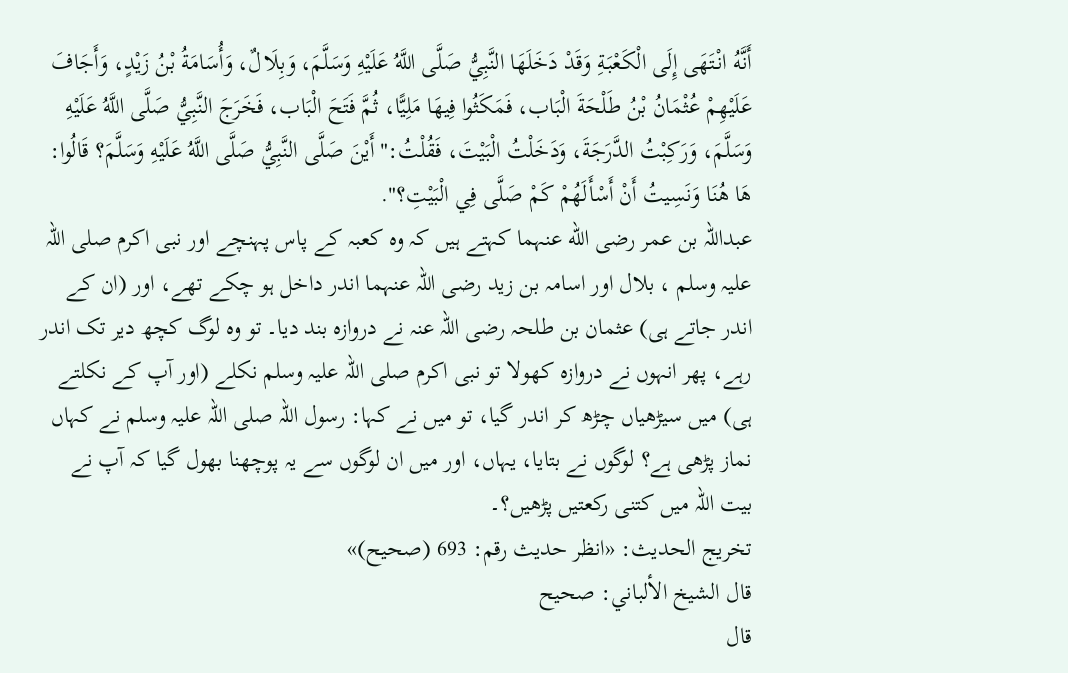أَنَّهُ انْتَهَى إِلَى الْكَعْبَةِ وَقَدْ دَخَلَهَا النَّبِيُّ صَلَّى اللَّهُ عَلَيْهِ وَسَلَّمَ، وَبِلَالٌ، وَأُسَامَةُ بْنُ زَيْدٍ، وَأَجَافَ عَلَيْهِمْ عُثْمَانُ بْنُ طَلْحَةَ الْبَاب، فَمَكَثُوا فِيهَا مَلِيًّا، ثُمَّ فَتَحَ الْبَاب، فَخَرَجَ النَّبِيُّ صَلَّى اللَّهُ عَلَيْهِ وَسَلَّمَ، وَرَكِبْتُ الدَّرَجَةَ، وَدَخَلْتُ الْبَيْتَ، فَقُلْتُ:" أَيْنَ صَلَّى النَّبِيُّ صَلَّى اللَّهُ عَلَيْهِ وَسَلَّمَ؟ قَالُوا: هَا هُنَا وَنَسِيتُ أَنْ أَسْأَلَهُمْ كَمْ صَلَّى فِي الْبَيْتِ؟".
عبداللہ بن عمر رضی الله عنہما کہتے ہیں کہ وہ کعبہ کے پاس پہنچے اور نبی اکرم صلی اللہ علیہ وسلم ، بلال اور اسامہ بن زید رضی اللہ عنہما اندر داخل ہو چکے تھے، اور (ان کے اندر جاتے ہی) عثمان بن طلحہ رضی اللہ عنہ نے دروازہ بند دیا۔ تو وہ لوگ کچھ دیر تک اندر رہے، پھر انہوں نے دروازہ کھولا تو نبی اکرم صلی اللہ علیہ وسلم نکلے (اور آپ کے نکلتے ہی) میں سیڑھیاں چڑھ کر اندر گیا، تو میں نے کہا: رسول اللہ صلی اللہ علیہ وسلم نے کہاں نماز پڑھی ہے؟ لوگوں نے بتایا، یہاں، اور میں ان لوگوں سے یہ پوچھنا بھول گیا کہ آپ نے بیت اللہ میں کتنی رکعتیں پڑھیں؟۔
تخریج الحدیث: «انظر حدیث رقم: 693 (صحیح)»
قال الشيخ الألباني: صحيح
قال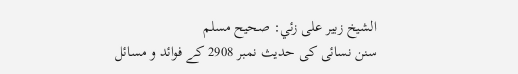الشيخ زبير على زئي: صحيح مسلم
سنن نسائی کی حدیث نمبر 2908 کے فوائد و مسائل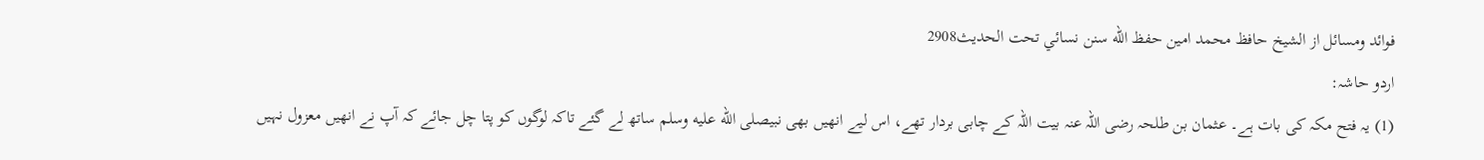فوائد ومسائل از الشيخ حافظ محمد امين حفظ الله سنن نسائي تحت الحديث2908
اردو حاشہ:
(1) یہ فتح مکہ کی بات ہے۔ عثمان بن طلحہ رضی اللہ عنہ بیت اللہ کے چابی بردار تھے، اس لیے انھیں بھی نبیصلى الله عليه وسلم ساتھ لے گئے تاکہ لوگوں کو پتا چل جائے کہ آپ نے انھیں معزول نہیں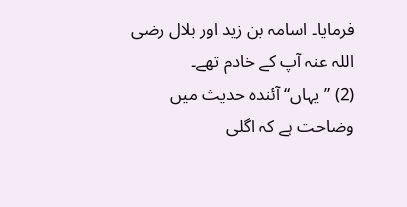فرمایا۔ اسامہ بن زید اور بلال رضی اللہ عنہ آپ کے خادم تھے۔
(2) ”یہاں“ آئندہ حدیث میں وضاحت ہے کہ اگلی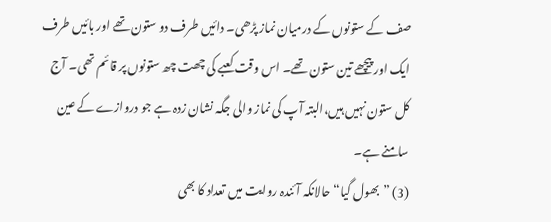صف کے ستونوں کے درمیان نماز پڑھی۔ دائیں طرف دو ستون تھے اور بائیں طرف ایک اور پیچھے تین ستون تھے۔ اس وقت کعبے کی چھت چھ ستونوں پر قائم تھی۔ آج کل ستون نہیں ہیں،البتہ آپ کی نماز والی جگہ نشان زدہ ہے جو دروازے کے عین سامنے ہے۔
(3) ”بھول گیا“ حالانکہ آئندہ روایت میں تعداد کا بھی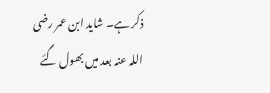ذکر ہے۔ شاید ابن عمر رضی اللہ عنہ بعد میں بھول گئے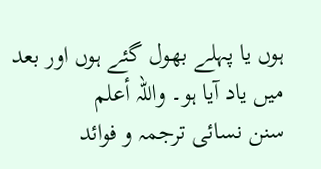ہوں یا پہلے بھول گئے ہوں اور بعد میں یاد آیا ہو۔ واللہ أعلم
سنن نسائی ترجمہ و فوائد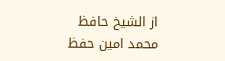از الشیخ حافظ محمد امین حفظ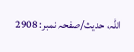اللہ، حدیث/صفحہ نمبر: 2908